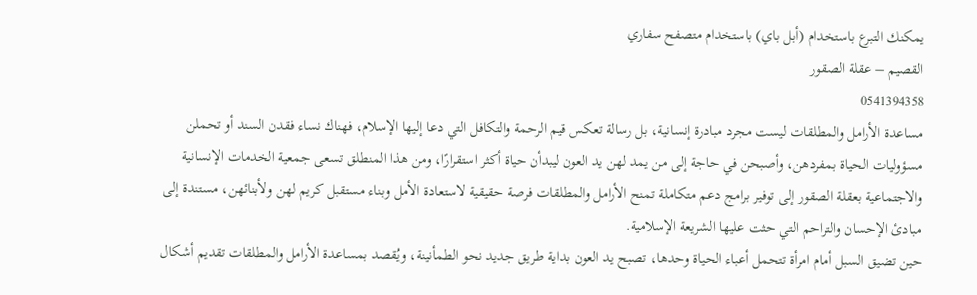يمكنك التبرع باستخدام (أبل باي) باستخدام متصفح سفاري
القصيم – عقلة الصقور
0541394358
مساعدة الأرامل والمطلقات ليست مجرد مبادرة إنسانية، بل رسالة تعكس قيم الرحمة والتكافل التي دعا إليها الإسلام، فهناك نساء فقدن السند أو تحملن مسؤوليات الحياة بمفردهن، وأصبحن في حاجة إلى من يمد لهن يد العون ليبدأن حياة أكثر استقرارًا، ومن هذا المنطلق تسعى جمعية الخدمات الإنسانية والاجتماعية بعقلة الصقور إلى توفير برامج دعم متكاملة تمنح الأرامل والمطلقات فرصة حقيقية لاستعادة الأمل وبناء مستقبل كريم لهن ولأبنائهن، مستندة إلى مبادئ الإحسان والتراحم التي حثت عليها الشريعة الإسلامية.
حين تضيق السبل أمام امرأة تتحمل أعباء الحياة وحدها، تصبح يد العون بداية طريق جديد نحو الطمأنينة، ويُقصد بمساعدة الأرامل والمطلقات تقديم أشكال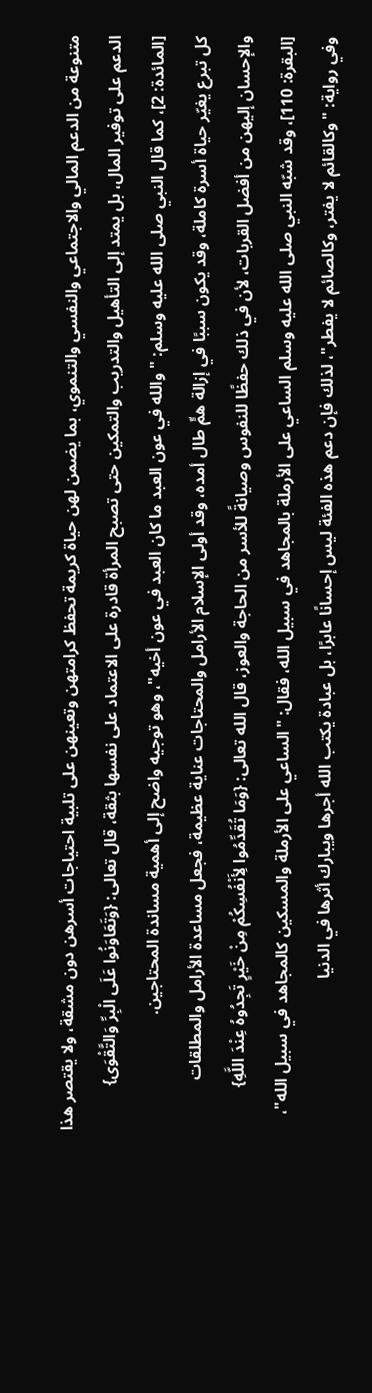متنوعة من الدعم المالي والاجتماعي والنفسي والتنموي، بما يضمن لهن حياة كريمة تحفظ كرامتهن وتعينهن على تلبية احتياجات أسرهن دون مشقة، ولا يقتصر هذا الدعم على توفير المال، بل يمتد إلى التأهيل والتدريب والتمكين حتى تصبح المرأة قادرة على الاعتماد على نفسها بثقة، قال تعالى: {وَتَعَاوَنُوا عَلَى الْبِرِّ وَالتَّقْوَى} [المائدة: 2]، كما قال النبي صلى الله عليه وسلم: "والله في عون العبد ما كان العبد في عون أخيه"، وهو توجيه واضح إلى أهمية مساندة المحتاجين.
كل تبرع يغيّر حياة أسرة كاملة، وقد يكون سببًا في إزالة همٍّ طال أمده، وقد أولى الإسلام الأرامل والمحتاجات عناية عظيمة، فجعل مساعدة الأرامل والمطلقات والإحسان إليهن من أفضل القربات، لأن في ذلك حفظًا للنفوس وصيانةً للأسر من الحاجة والعوز، قال الله تعالى: {وَمَا تُقَدِّمُوا لِأَنْفُسِكُمْ مِنْ خَيْرٍ تَجِدُوهُ عِنْدَ اللَّهِ} [البقرة: 110]، وقد شبّه النبي صلى الله عليه وسلم الساعي على الأرملة بالمجاهد في سبيل الله، فقال: "الساعي على الأرملة والمسكين كالمجاهد في سبيل الله"، وفي رواية: "وكالقائم لا يفتر، وكالصائم لا يفطر"، لذلك فإن دعم هذه الفئة ليس إحسانًا عابرًا، بل عبادة يكتب الله أجرها ويبارك أثرها في الدنيا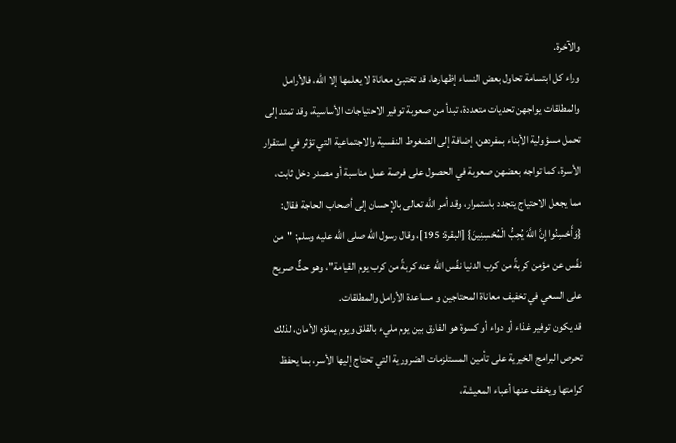والآخرة.
وراء كل ابتسامة تحاول بعض النساء إظهارها، قد تختبئ معاناة لا يعلمها إلا الله، فالأرامل والمطلقات يواجهن تحديات متعددة، تبدأ من صعوبة توفير الاحتياجات الأساسية، وقد تمتد إلى تحمل مسؤولية الأبناء بمفردهن، إضافة إلى الضغوط النفسية والاجتماعية التي تؤثر في استقرار الأسرة، كما تواجه بعضهن صعوبة في الحصول على فرصة عمل مناسبة أو مصدر دخل ثابت، مما يجعل الاحتياج يتجدد باستمرار، وقد أمر الله تعالى بالإحسان إلى أصحاب الحاجة فقال: {وَأَحْسِنُوا إِنَّ اللَّهَ يُحِبُّ الْمُحْسِنِينَ} [البقرة: 195]، وقال رسول الله صلى الله عليه وسلم: "من نفّس عن مؤمن كربةً من كرب الدنيا نفّس الله عنه كربةً من كرب يوم القيامة"، وهو حثٌّ صريح على السعي في تخفيف معاناة المحتاجين و مساعدة الأرامل والمطلقات.
قد يكون توفير غذاء أو دواء أو كسوة هو الفارق بين يوم مليء بالقلق ويوم يملؤه الأمان، لذلك تحرص البرامج الخيرية على تأمين المستلزمات الضرورية التي تحتاج إليها الأسر، بما يحفظ كرامتها ويخفف عنها أعباء المعيشة،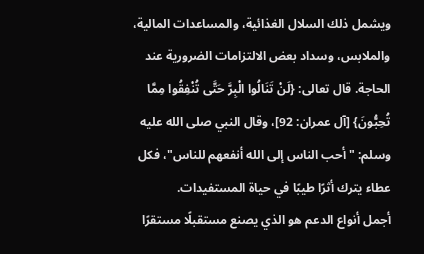ويشمل ذلك السلال الغذائية، والمساعدات المالية، والملابس، وسداد بعض الالتزامات الضرورية عند الحاجة. قال تعالى: {لَنْ تَنَالُوا الْبِرَّ حَتَّى تُنْفِقُوا مِمَّا تُحِبُّونَ} [آل عمران: 92]، وقال النبي صلى الله عليه وسلم: "أحب الناس إلى الله أنفعهم للناس"، فكل عطاء يترك أثرًا طيبًا في حياة المستفيدات.
أجمل أنواع الدعم هو الذي يصنع مستقبلًا مستقرًا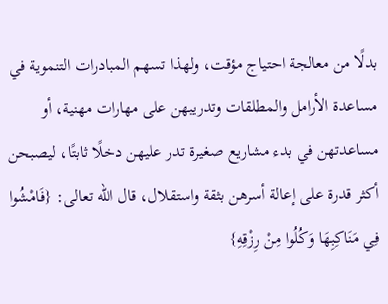بدلًا من معالجة احتياج مؤقت، ولهذا تسهم المبادرات التنموية في مساعدة الأرامل والمطلقات وتدريبهن على مهارات مهنية، أو مساعدتهن في بدء مشاريع صغيرة تدر عليهن دخلًا ثابتًا، ليصبحن أكثر قدرة على إعالة أسرهن بثقة واستقلال، قال الله تعالى: {فَامْشُوا فِي مَنَاكِبِهَا وَكُلُوا مِنْ رِزْقِهِ}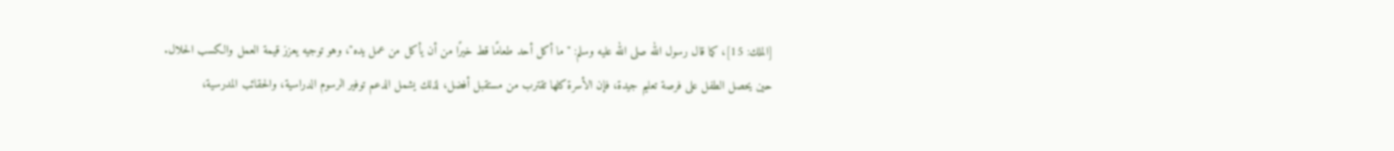[الملك: 15]، كما قال رسول الله صلى الله عليه وسلم: "ما أكل أحد طعامًا قط خيرًا من أن يأكل من عمل يده"، وهو توجيه يعزز قيمة العمل والكسب الحلال.
حين يحصل الطفل على فرصة تعليم جيدة، فإن الأسرة كلها تقترب من مستقبل أفضل، لذلك يشمل الدعم توفير الرسوم الدراسية، والحقائب المدرسية،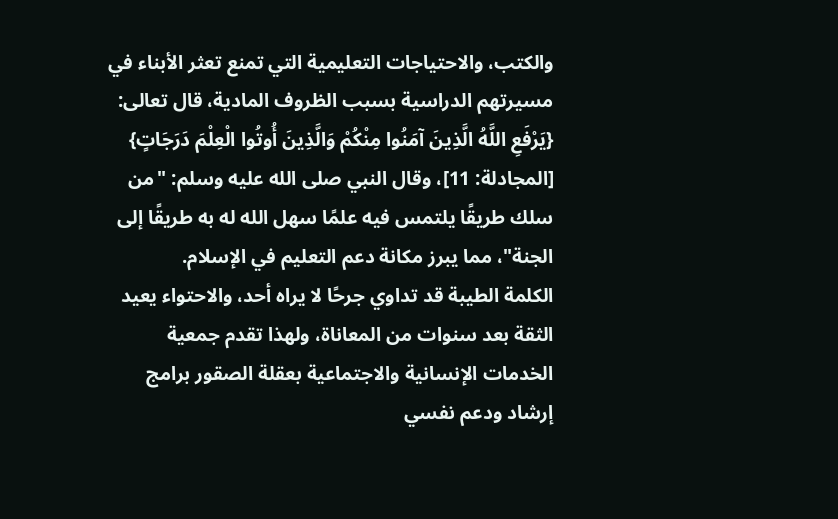والكتب، والاحتياجات التعليمية التي تمنع تعثر الأبناء في مسيرتهم الدراسية بسبب الظروف المادية، قال تعالى: {يَرْفَعِ اللَّهُ الَّذِينَ آمَنُوا مِنْكُمْ وَالَّذِينَ أُوتُوا الْعِلْمَ دَرَجَاتٍ} [المجادلة: 11]، وقال النبي صلى الله عليه وسلم: "من سلك طريقًا يلتمس فيه علمًا سهل الله له به طريقًا إلى الجنة"، مما يبرز مكانة دعم التعليم في الإسلام.
الكلمة الطيبة قد تداوي جرحًا لا يراه أحد، والاحتواء يعيد الثقة بعد سنوات من المعاناة، ولهذا تقدم جمعية الخدمات الإنسانية والاجتماعية بعقلة الصقور برامج إرشاد ودعم نفسي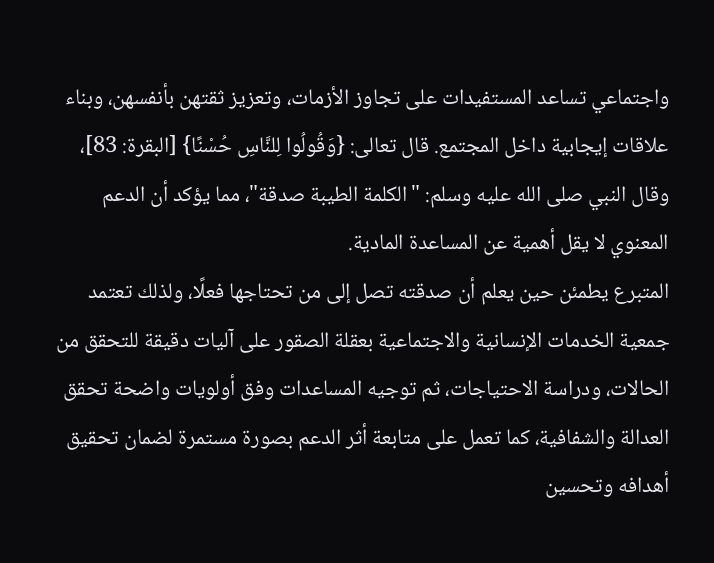واجتماعي تساعد المستفيدات على تجاوز الأزمات، وتعزيز ثقتهن بأنفسهن، وبناء علاقات إيجابية داخل المجتمع. قال تعالى: {وَقُولُوا لِلنَّاسِ حُسْنًا} [البقرة: 83]، وقال النبي صلى الله عليه وسلم: "الكلمة الطيبة صدقة"، مما يؤكد أن الدعم المعنوي لا يقل أهمية عن المساعدة المادية.
المتبرع يطمئن حين يعلم أن صدقته تصل إلى من تحتاجها فعلًا، ولذلك تعتمد جمعية الخدمات الإنسانية والاجتماعية بعقلة الصقور على آليات دقيقة للتحقق من الحالات، ودراسة الاحتياجات، ثم توجيه المساعدات وفق أولويات واضحة تحقق العدالة والشفافية، كما تعمل على متابعة أثر الدعم بصورة مستمرة لضمان تحقيق أهدافه وتحسين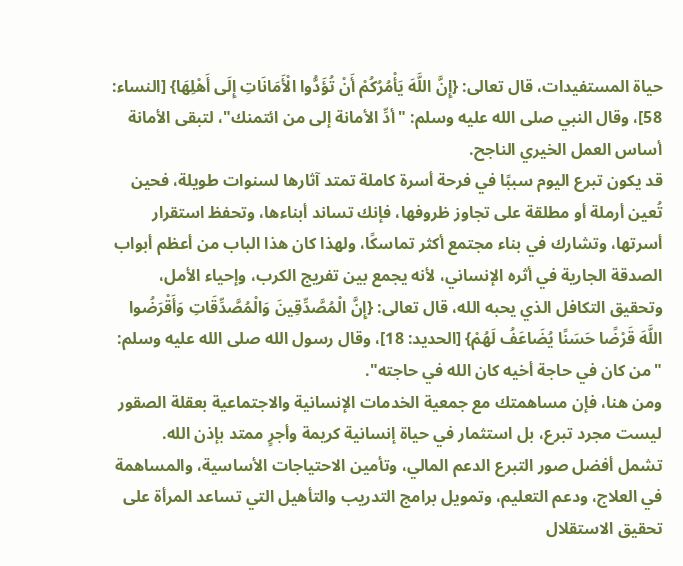حياة المستفيدات، قال تعالى: {إِنَّ اللَّهَ يَأْمُرُكُمْ أَنْ تُؤَدُّوا الْأَمَانَاتِ إِلَى أَهْلِهَا} [النساء: 58]، وقال النبي صلى الله عليه وسلم: "أدِّ الأمانة إلى من ائتمنك"، لتبقى الأمانة أساس العمل الخيري الناجح.
قد يكون تبرع اليوم سببًا في فرحة أسرة كاملة تمتد آثارها لسنوات طويلة، فحين تُعين أرملة أو مطلقة على تجاوز ظروفها، فإنك تساند أبناءها، وتحفظ استقرار أسرتها، وتشارك في بناء مجتمع أكثر تماسكًا، ولهذا كان هذا الباب من أعظم أبواب الصدقة الجارية في أثره الإنساني، لأنه يجمع بين تفريج الكرب، وإحياء الأمل، وتحقيق التكافل الذي يحبه الله، قال تعالى: {إِنَّ الْمُصَّدِّقِينَ وَالْمُصَّدِّقَاتِ وَأَقْرَضُوا اللَّهَ قَرْضًا حَسَنًا يُضَاعَفُ لَهُمْ} [الحديد: 18]، وقال رسول الله صلى الله عليه وسلم: "من كان في حاجة أخيه كان الله في حاجته".
ومن هنا، فإن مساهمتك مع جمعية الخدمات الإنسانية والاجتماعية بعقلة الصقور ليست مجرد تبرع، بل استثمار في حياة إنسانية كريمة وأجرٍ ممتد بإذن الله.
تشمل أفضل صور التبرع الدعم المالي، وتأمين الاحتياجات الأساسية، والمساهمة في العلاج، ودعم التعليم، وتمويل برامج التدريب والتأهيل التي تساعد المرأة على تحقيق الاستقلال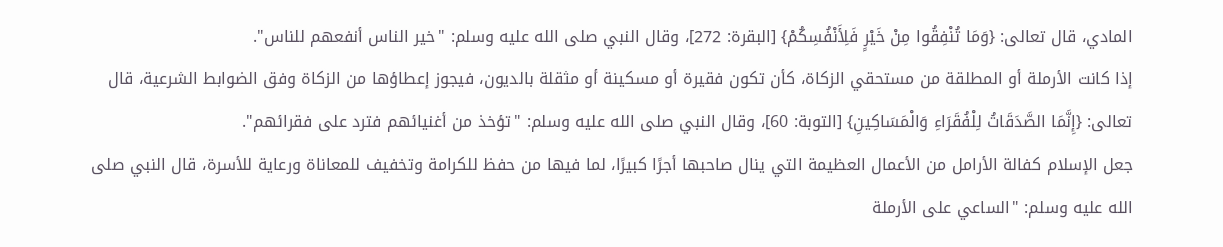المادي، قال تعالى: {وَمَا تُنْفِقُوا مِنْ خَيْرٍ فَلِأَنْفُسِكُمْ} [البقرة: 272]، وقال النبي صلى الله عليه وسلم: "خير الناس أنفعهم للناس".
إذا كانت الأرملة أو المطلقة من مستحقي الزكاة، كأن تكون فقيرة أو مسكينة أو مثقلة بالديون، فيجوز إعطاؤها من الزكاة وفق الضوابط الشرعية، قال تعالى: {إِنَّمَا الصَّدَقَاتُ لِلْفُقَرَاءِ وَالْمَسَاكِينِ} [التوبة: 60]، وقال النبي صلى الله عليه وسلم: "تؤخذ من أغنيائهم فترد على فقرائهم".
جعل الإسلام كفالة الأرامل من الأعمال العظيمة التي ينال صاحبها أجرًا كبيرًا، لما فيها من حفظ للكرامة وتخفيف للمعاناة ورعاية للأسرة، قال النبي صلى الله عليه وسلم: "الساعي على الأرملة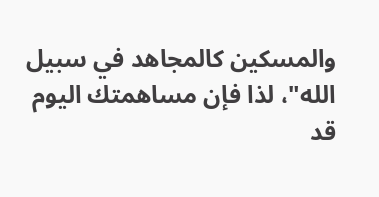والمسكين كالمجاهد في سبيل الله"، لذا فإن مساهمتك اليوم قد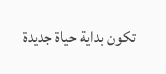تكون بداية حياة جديدة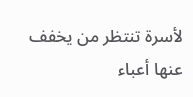لأسرة تنتظر من يخفف عنها أعباء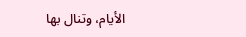الأيام، وتنال بها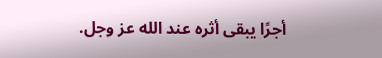أجرًا يبقى أثره عند الله عز وجل.